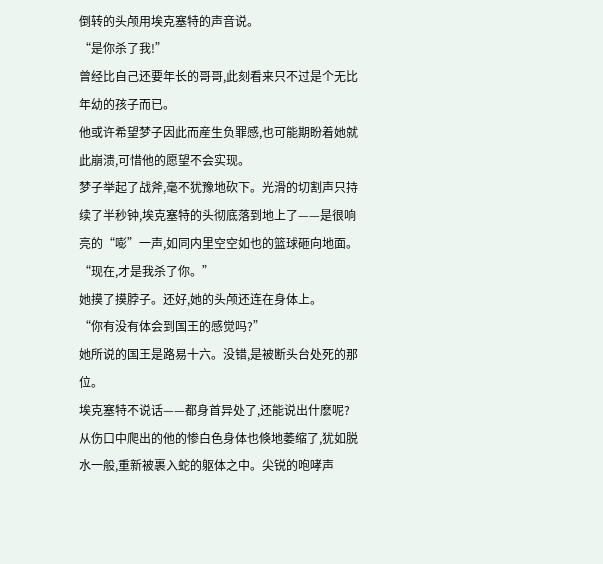倒转的头颅用埃克塞特的声音说。
“是你杀了我!”
曾经比自己还要年长的哥哥,此刻看来只不过是个无比年幼的孩子而已。
他或许希望梦子因此而産生负罪感,也可能期盼着她就此崩溃,可惜他的愿望不会实现。
梦子举起了战斧,毫不犹豫地砍下。光滑的切割声只持续了半秒钟,埃克塞特的头彻底落到地上了——是很响亮的“嘭”一声,如同内里空空如也的篮球砸向地面。
“现在,才是我杀了你。”
她摸了摸脖子。还好,她的头颅还连在身体上。
“你有没有体会到国王的感觉吗?”
她所说的国王是路易十六。没错,是被断头台处死的那位。
埃克塞特不说话——都身首异处了,还能说出什麽呢?
从伤口中爬出的他的惨白色身体也倏地萎缩了,犹如脱水一般,重新被裹入蛇的躯体之中。尖锐的咆哮声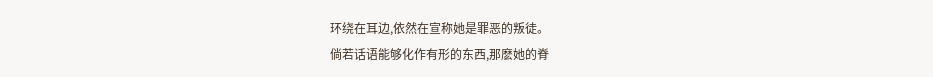环绕在耳边,依然在宣称她是罪恶的叛徒。
倘若话语能够化作有形的东西,那麽她的脊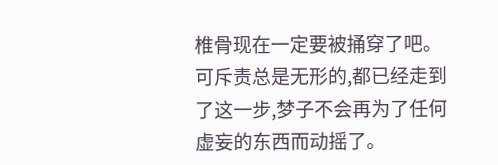椎骨现在一定要被捅穿了吧。可斥责总是无形的,都已经走到了这一步,梦子不会再为了任何虚妄的东西而动摇了。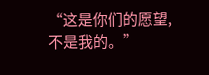“这是你们的愿望,不是我的。”